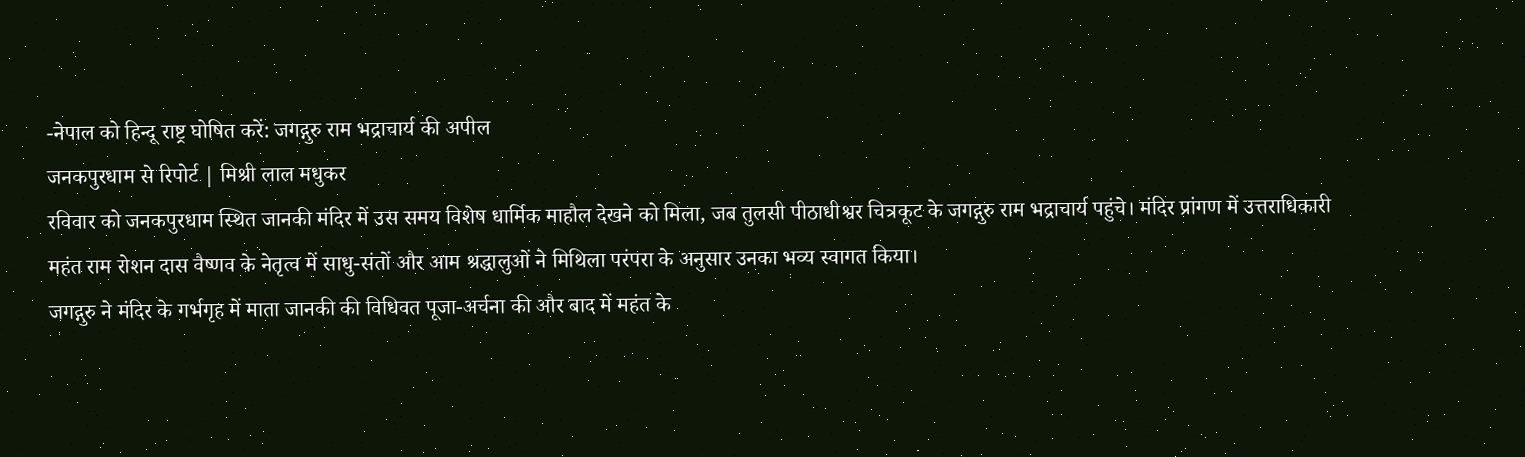-नेपाल को हिन्दू राष्ट्र घोषित करें: जगद्गुरु राम भद्राचार्य की अपील
जनकपुरधाम से रिपोर्ट | मिश्री लाल मधुकर
रविवार को जनकपुरधाम स्थित जानकी मंदिर में उस समय विशेष धार्मिक माहौल देखने को मिला, जब तुलसी पीठाधीश्वर चित्रकूट के जगद्गुरु राम भद्राचार्य पहुंचे। मंदिर प्रांगण में उत्तराधिकारी महंत राम रोशन दास वैष्णव के नेतृत्व में साधु-संतों और आम श्रद्धालुओं ने मिथिला परंपरा के अनुसार उनका भव्य स्वागत किया।
जगद्गुरु ने मंदिर के गर्भगृह में माता जानकी की विधिवत पूजा-अर्चना की और बाद में महंत के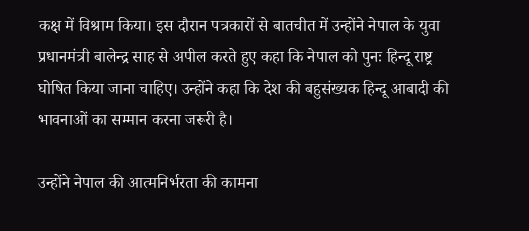कक्ष में विश्राम किया। इस दौरान पत्रकारों से बातचीत में उन्होंने नेपाल के युवा प्रधानमंत्री बालेन्द्र साह से अपील करते हुए कहा कि नेपाल को पुनः हिन्दू राष्ट्र घोषित किया जाना चाहिए। उन्होंने कहा कि देश की बहुसंख्यक हिन्दू आबादी की भावनाओं का सम्मान करना जरूरी है।

उन्होंने नेपाल की आत्मनिर्भरता की कामना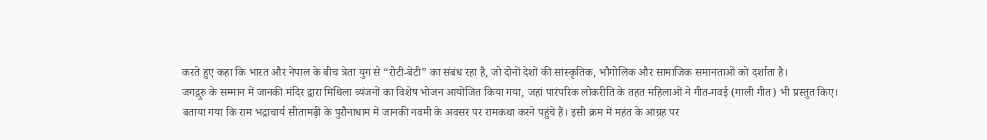करते हुए कहा कि भारत और नेपाल के बीच त्रेता युग से “रोटी-बेटी” का संबंध रहा है, जो दोनों देशों की सांस्कृतिक, भौगोलिक और सामाजिक समानताओं को दर्शाता है।
जगद्गुरु के सम्मान में जानकी मंदिर द्वारा मिथिला व्यंजनों का विशेष भोजन आयोजित किया गया, जहां पारंपरिक लोकरीति के तहत महिलाओं ने गीत-गवई (गाली गीत) भी प्रस्तुत किए।
बताया गया कि राम भद्राचार्य सीतामढ़ी के पुरौनाधाम में जानकी नवमी के अवसर पर रामकथा करने पहुंचे हैं। इसी क्रम में महंत के आग्रह पर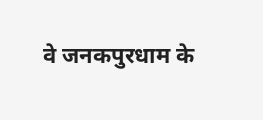वे जनकपुरधाम के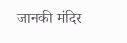जानकी मंदिर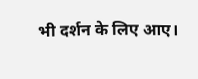भी दर्शन के लिए आए।